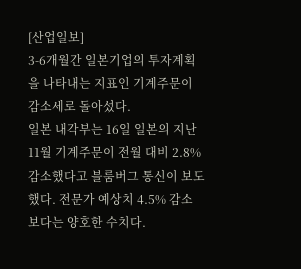[산업일보]
3-6개월간 일본기업의 투자계획을 나타내는 지표인 기계주문이 감소세로 돌아섰다.
일본 내각부는 16일 일본의 지난 11월 기계주문이 전월 대비 2.8% 감소했다고 블룸버그 통신이 보도했다. 전문가 예상치 4.5% 감소 보다는 양호한 수치다.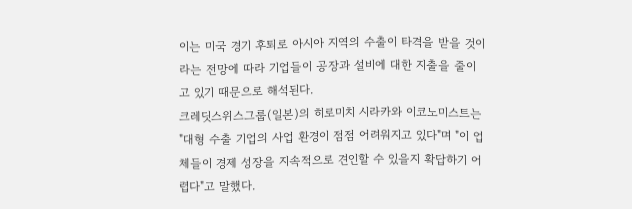이는 미국 경기 후퇴로 아시아 지역의 수출이 타격을 받을 것이라는 전망에 따라 기업들이 공장과 설비에 대한 지출을 줄이고 있기 때문으로 해석된다.
크레딧스위스그룹(일본)의 히로미치 시라카와 이코노미스트는 "대형 수출 기업의 사업 환경이 점점 어려워지고 있다"며 "이 업체들이 경제 성장을 지속적으로 견인할 수 있을지 확답하기 어렵다"고 말했다.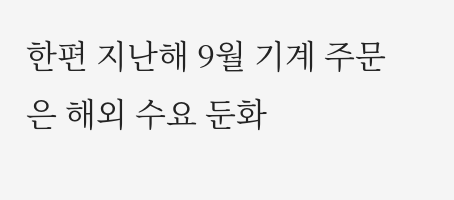한편 지난해 9월 기계 주문은 해외 수요 둔화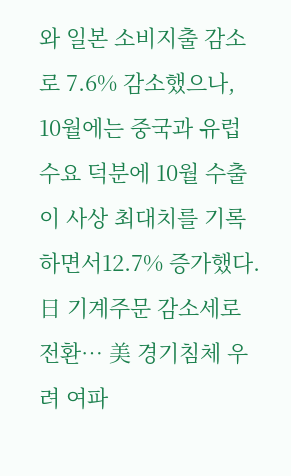와 일본 소비지출 감소로 7.6% 감소했으나, 10월에는 중국과 유럽 수요 덕분에 10월 수출이 사상 최대치를 기록하면서12.7% 증가했다.
日 기계주문 감소세로 전환… 美 경기침체 우려 여파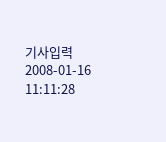기사입력 2008-01-16 11:11:28